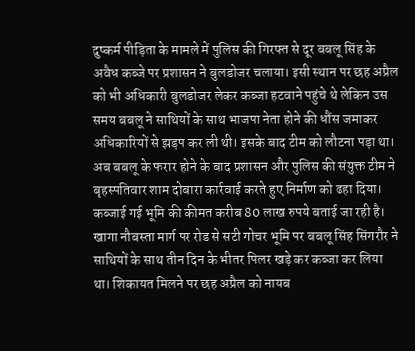दुष्कर्म पीड़िता के मामले में पुलिस की गिरफ्त से दूर बबलू सिंह के अवैध कब्जे पर प्रशासन ने बुलडोजर चलाया। इसी स्थान पर छह अप्रैल को भी अधिकारी बुलडोजर लेकर कब्जा हटवाने पहुंचे थे लेकिन उस समय बबलू ने साथियों के साथ भाजपा नेता होने की धौंस जमाकर अधिकारियों से झड़प कर ली थी। इसके बाद टीम को लौटना पड़ा था। अब बबलू के फरार होने के बाद प्रशासन और पुलिस की संयुक्त टीम ने बृहस्पतिवार शाम दोबारा कार्रवाई करते हुए निर्माण को ढहा दिया। कब्जाई गई भूमि की कीमत करीब 80 लाख रुपये बताई जा रही है।
खागा नौबस्ता मार्ग पर रोड से सटी गोचर भूमि पर बबलू सिंह सिंगरौर ने साथियों के साथ तीन दिन के भीतर पिलर खड़े कर कब्जा कर लिया था। शिकायत मिलने पर छह अप्रैल को नायब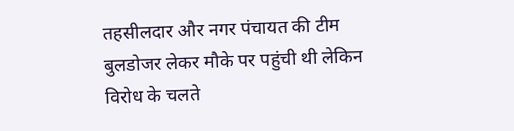तहसीलदार और नगर पंचायत की टीम बुलडोजर लेकर मौके पर पहुंची थी लेकिन विरोध के चलते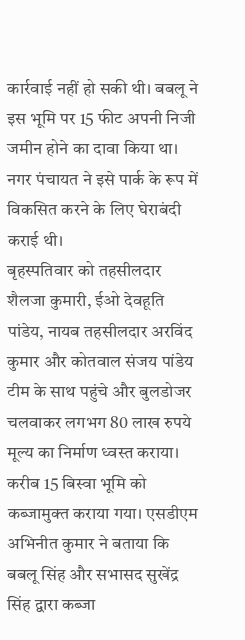कार्रवाई नहीं हो सकी थी। बबलू ने इस भूमि पर 15 फीट अपनी निजी जमीन होने का दावा किया था। नगर पंचायत ने इसे पार्क के रूप में विकसित करने के लिए घेराबंदी कराई थी।
बृहस्पतिवार को तहसीलदार शैलजा कुमारी, ईओ देवहूति पांडेय, नायब तहसीलदार अरविंद कुमार और कोतवाल संजय पांडेय टीम के साथ पहुंचे और बुलडोजर चलवाकर लगभग 80 लाख रुपये मूल्य का निर्माण ध्वस्त कराया। करीब 15 बिस्वा भूमि को कब्जामुक्त कराया गया। एसडीएम अभिनीत कुमार ने बताया कि बबलू सिंह और सभासद सुखेंद्र सिंह द्वारा कब्जा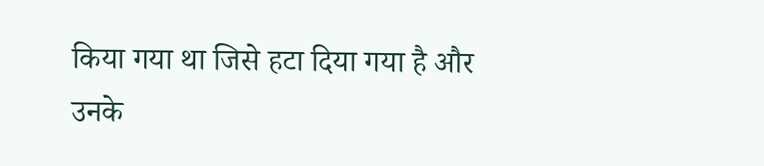किया गया था जिसे हटा दिया गया है और उनके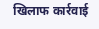खिलाफ कार्रवाई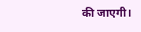की जाएगी।